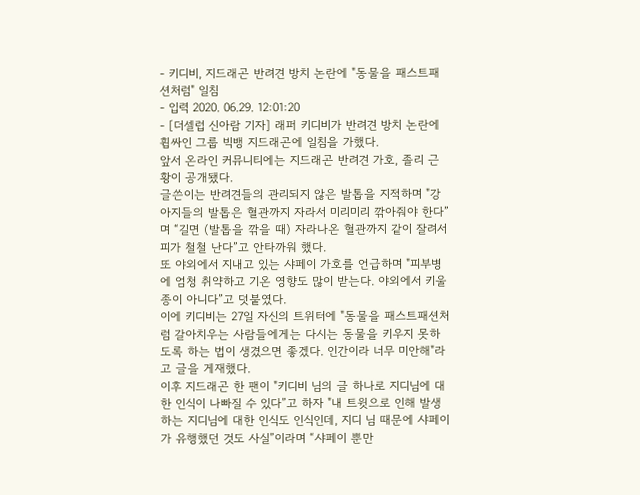- 키디비, 지드래곤 반려견 방치 논란에 "동물을 패스트패션처럼" 일침
- 입력 2020. 06.29. 12:01:20
- [더셀럽 신아람 기자] 래퍼 키디비가 반려견 방치 논란에 휩싸인 그룹 빅뱅 지드래곤에 일침을 가했다.
앞서 온라인 커뮤니티에는 지드래곤 반려견 가호, 졸리 근황이 공개됐다.
글쓴이는 반려견들의 관리되지 않은 발톱을 지적하며 "강아지들의 발톱은 혈관까지 자라서 미리미리 깎아줘야 한다”며 “길면 (발톱을 깎을 때) 자라나온 혈관까지 같이 잘려서 피가 철철 난다”고 안타까워 했다.
또 야외에서 지내고 있는 샤페이 가호를 언급하며 "피부병에 엄청 취약하고 기온 영향도 많이 받는다. 야외에서 키울 종이 아니다”고 덧붙였다.
이에 키디비는 27일 자신의 트위터에 "동물을 패스트패션처럼 갈아치우는 사람들에게는 다시는 동물을 키우지 못하도록 하는 법이 생겼으면 좋겠다. 인간이라 너무 미안해"라고 글을 게재했다.
이후 지드래곤 한 팬이 "키디비 님의 글 하나로 지디님에 대한 인식이 나빠질 수 있다”고 하자 "내 트윗으로 인해 발생하는 지디님에 대한 인식도 인식인데, 지디 님 때문에 샤페이가 유행했던 것도 사실”이라며 “샤페이 뿐만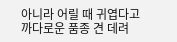아니라 어릴 때 귀엽다고 까다로운 품종 견 데려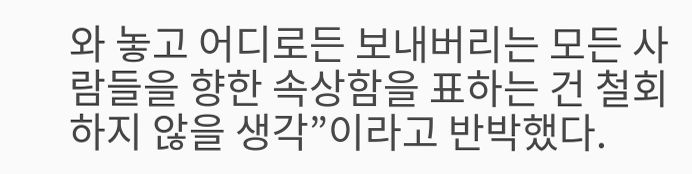와 놓고 어디로든 보내버리는 모든 사람들을 향한 속상함을 표하는 건 철회하지 않을 생각”이라고 반박했다.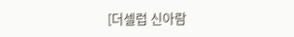[더셀럽 신아람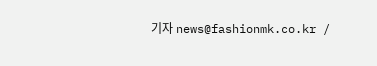기자 news@fashionmk.co.kr /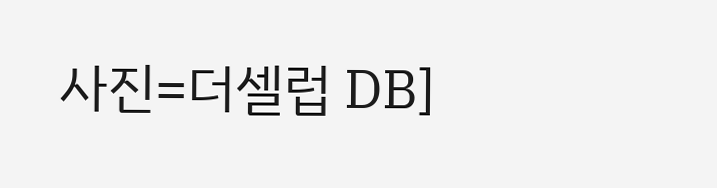사진=더셀럽 DB]